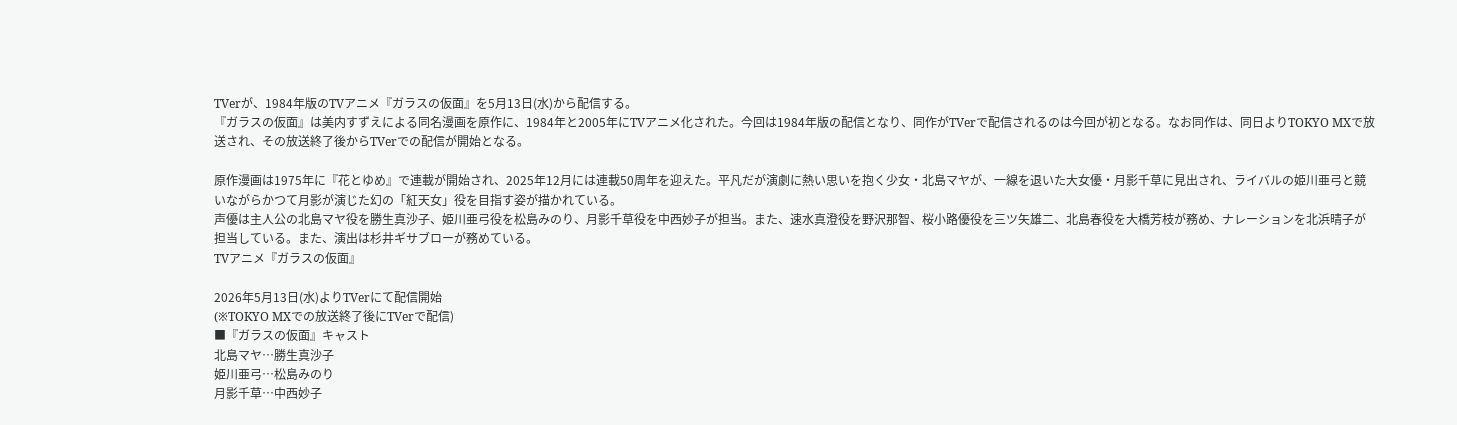TVerが、1984年版のTVアニメ『ガラスの仮面』を5月13日(水)から配信する。
『ガラスの仮面』は美内すずえによる同名漫画を原作に、1984年と2005年にTVアニメ化された。今回は1984年版の配信となり、同作がTVerで配信されるのは今回が初となる。なお同作は、同日よりTOKYO MXで放送され、その放送終了後からTVerでの配信が開始となる。

原作漫画は1975年に『花とゆめ』で連載が開始され、2025年12月には連載50周年を迎えた。平凡だが演劇に熱い思いを抱く少女・北島マヤが、一線を退いた大女優・月影千草に見出され、ライバルの姫川亜弓と競いながらかつて月影が演じた幻の「紅天女」役を目指す姿が描かれている。
声優は主人公の北島マヤ役を勝生真沙子、姫川亜弓役を松島みのり、月影千草役を中西妙子が担当。また、速水真澄役を野沢那智、桜小路優役を三ツ矢雄二、北島春役を大橋芳枝が務め、ナレーションを北浜晴子が担当している。また、演出は杉井ギサブローが務めている。
TVアニメ『ガラスの仮面』

2026年5月13日(水)よりTVerにて配信開始
(※TOKYO MXでの放送終了後にTVerで配信)
■『ガラスの仮面』キャスト
北島マヤ…勝生真沙子
姫川亜弓…松島みのり
月影千草…中西妙子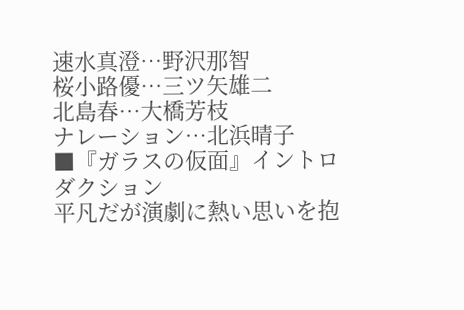速水真澄…野沢那智
桜小路優…三ツ矢雄二
北島春…大橋芳枝
ナレーション…北浜晴子
■『ガラスの仮面』イントロダクション
平凡だが演劇に熱い思いを抱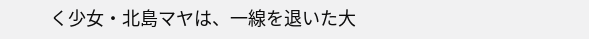く少女・北島マヤは、一線を退いた大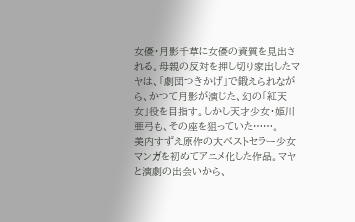女優・月影千草に女優の資質を見出される。母親の反対を押し切り家出したマヤは、「劇団つきかげ」で鍛えられながら、かつて月影が演じた、幻の「紅天女」役を目指す。しかし天才少女・姫川亜弓も、その座を狙っていた……。
美内すずえ原作の大ベストセラー少女マンガを初めてアニメ化した作品。マヤと演劇の出会いから、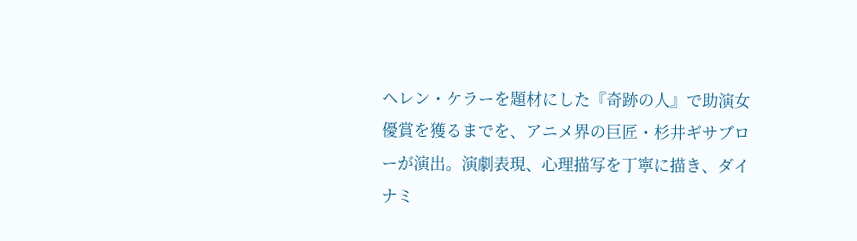ヘレン・ケラーを題材にした『奇跡の人』で助演女優賞を獲るまでを、アニメ界の巨匠・杉井ギサブローが演出。演劇表現、心理描写を丁寧に描き、ダイナミ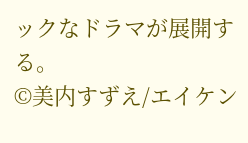ックなドラマが展開する。
©美内すずえ/エイケン